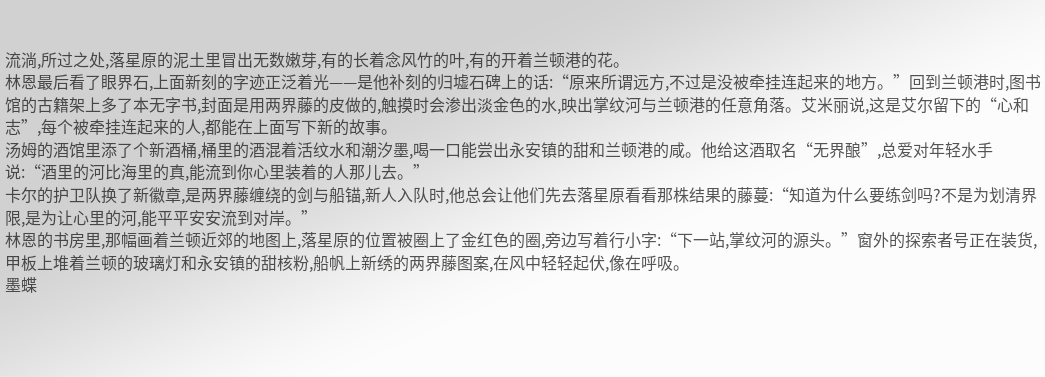流淌,所过之处,落星原的泥土里冒出无数嫩芽,有的长着念风竹的叶,有的开着兰顿港的花。
林恩最后看了眼界石,上面新刻的字迹正泛着光——是他补刻的归墟石碑上的话:“原来所谓远方,不过是没被牵挂连起来的地方。”回到兰顿港时,图书馆的古籍架上多了本无字书,封面是用两界藤的皮做的,触摸时会渗出淡金色的水,映出掌纹河与兰顿港的任意角落。艾米丽说,这是艾尔留下的“心和志”,每个被牵挂连起来的人,都能在上面写下新的故事。
汤姆的酒馆里添了个新酒桶,桶里的酒混着活纹水和潮汐墨,喝一口能尝出永安镇的甜和兰顿港的咸。他给这酒取名“无界酿”,总爱对年轻水手说:“酒里的河比海里的真,能流到你心里装着的人那儿去。”
卡尔的护卫队换了新徽章,是两界藤缠绕的剑与船锚,新人入队时,他总会让他们先去落星原看看那株结果的藤蔓:“知道为什么要练剑吗?不是为划清界限,是为让心里的河,能平平安安流到对岸。”
林恩的书房里,那幅画着兰顿近郊的地图上,落星原的位置被圈上了金红色的圈,旁边写着行小字:“下一站,掌纹河的源头。”窗外的探索者号正在装货,甲板上堆着兰顿的玻璃灯和永安镇的甜核粉,船帆上新绣的两界藤图案,在风中轻轻起伏,像在呼吸。
墨蝶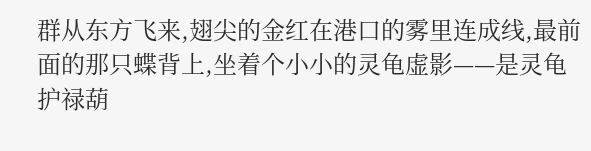群从东方飞来,翅尖的金红在港口的雾里连成线,最前面的那只蝶背上,坐着个小小的灵龟虚影——是灵龟护禄葫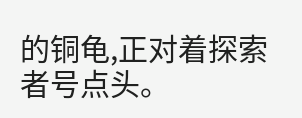的铜龟,正对着探索者号点头。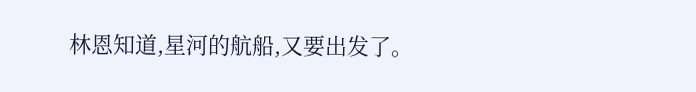林恩知道,星河的航船,又要出发了。